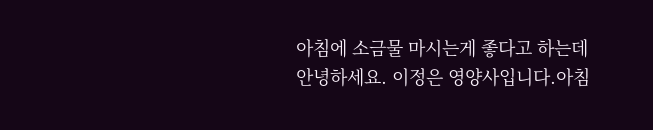아침에 소금물 마시는게 좋다고 하는데
안녕하세요. 이정은 영양사입니다.아침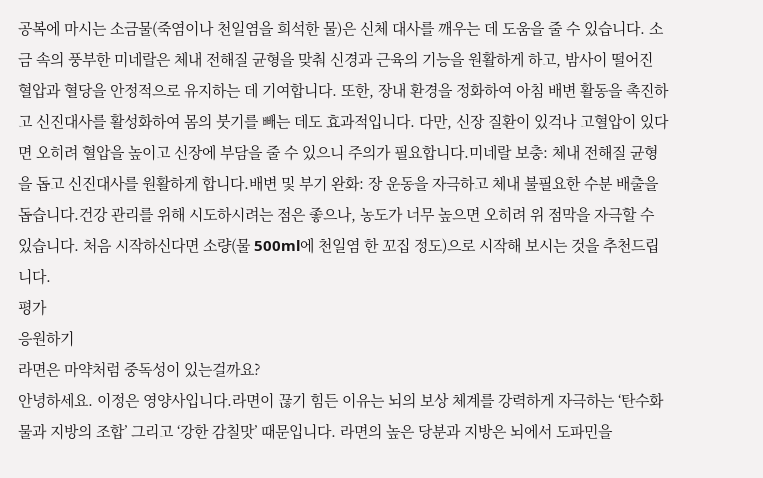공복에 마시는 소금물(죽염이나 천일염을 희석한 물)은 신체 대사를 깨우는 데 도움을 줄 수 있습니다. 소금 속의 풍부한 미네랄은 체내 전해질 균형을 맞춰 신경과 근육의 기능을 원활하게 하고, 밤사이 떨어진 혈압과 혈당을 안정적으로 유지하는 데 기여합니다. 또한, 장내 환경을 정화하여 아침 배변 활동을 촉진하고 신진대사를 활성화하여 몸의 붓기를 빼는 데도 효과적입니다. 다만, 신장 질환이 있걱나 고혈압이 있다면 오히려 혈압을 높이고 신장에 부담을 줄 수 있으니 주의가 필요합니다.미네랄 보충: 체내 전해질 균형을 돕고 신진대사를 원활하게 합니다.배변 및 부기 완화: 장 운동을 자극하고 체내 불필요한 수분 배출을 돕습니다.건강 관리를 위해 시도하시려는 점은 좋으나, 농도가 너무 높으면 오히려 위 점막을 자극할 수 있습니다. 처음 시작하신다면 소량(물 500ml에 천일염 한 꼬집 정도)으로 시작해 보시는 것을 추천드립니다.
평가
응원하기
라면은 마약처럼 중독성이 있는걸까요?
안녕하세요. 이정은 영양사입니다.라면이 끊기 힘든 이유는 뇌의 보상 체계를 강력하게 자극하는 ‘탄수화물과 지방의 조합’ 그리고 ‘강한 감칠맛’ 때문입니다. 라면의 높은 당분과 지방은 뇌에서 도파민을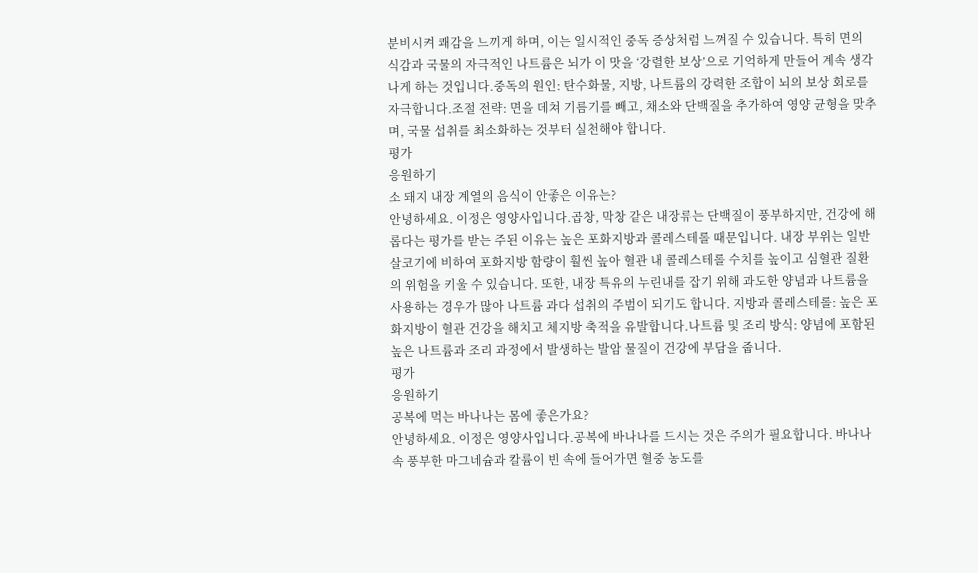분비시켜 쾌감을 느끼게 하며, 이는 일시적인 중독 증상처럼 느껴질 수 있습니다. 특히 면의 식감과 국물의 자극적인 나트륨은 뇌가 이 맛을 ‘강렬한 보상’으로 기억하게 만들어 계속 생각나게 하는 것입니다.중독의 원인: 탄수화물, 지방, 나트륨의 강력한 조합이 뇌의 보상 회로를 자극합니다.조절 전략: 면을 데쳐 기름기를 빼고, 채소와 단백질을 추가하여 영양 균형을 맞추며, 국물 섭취를 최소화하는 것부터 실천해야 합니다.
평가
응원하기
소 돼지 내장 계열의 음식이 안좋은 이유는?
안녕하세요. 이정은 영양사입니다.곱창, 막창 같은 내장류는 단백질이 풍부하지만, 건강에 해롭다는 평가를 받는 주된 이유는 높은 포화지방과 콜레스테롤 때문입니다. 내장 부위는 일반 살코기에 비하여 포화지방 함량이 훨씬 높아 혈관 내 콜레스테롤 수치를 높이고 심혈관 질환의 위험을 키울 수 있습니다. 또한, 내장 특유의 누린내를 잡기 위해 과도한 양념과 나트륨을 사용하는 경우가 많아 나트륨 과다 섭취의 주범이 되기도 합니다. 지방과 콜레스테롤: 높은 포화지방이 혈관 건강을 해치고 체지방 축적을 유발합니다.나트륨 및 조리 방식: 양념에 포함된 높은 나트륨과 조리 과정에서 발생하는 발암 물질이 건강에 부담을 줍니다.
평가
응원하기
공복에 먹는 바나나는 몸에 좋은가요?
안녕하세요. 이정은 영양사입니다.공복에 바나나를 드시는 것은 주의가 필요합니다. 바나나 속 풍부한 마그네슘과 칼륨이 빈 속에 들어가면 혈중 농도를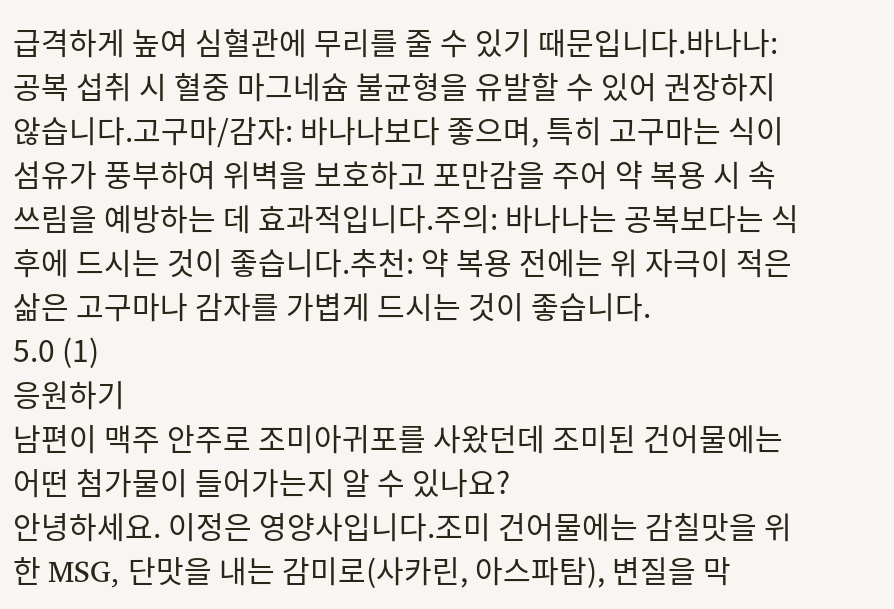급격하게 높여 심혈관에 무리를 줄 수 있기 때문입니다.바나나: 공복 섭취 시 혈중 마그네슘 불균형을 유발할 수 있어 권장하지 않습니다.고구마/감자: 바나나보다 좋으며, 특히 고구마는 식이섬유가 풍부하여 위벽을 보호하고 포만감을 주어 약 복용 시 속 쓰림을 예방하는 데 효과적입니다.주의: 바나나는 공복보다는 식후에 드시는 것이 좋습니다.추천: 약 복용 전에는 위 자극이 적은 삶은 고구마나 감자를 가볍게 드시는 것이 좋습니다.
5.0 (1)
응원하기
남편이 맥주 안주로 조미아귀포를 사왔던데 조미된 건어물에는 어떤 첨가물이 들어가는지 알 수 있나요?
안녕하세요. 이정은 영양사입니다.조미 건어물에는 감칠맛을 위한 MSG, 단맛을 내는 감미로(사카린, 아스파탐), 변질을 막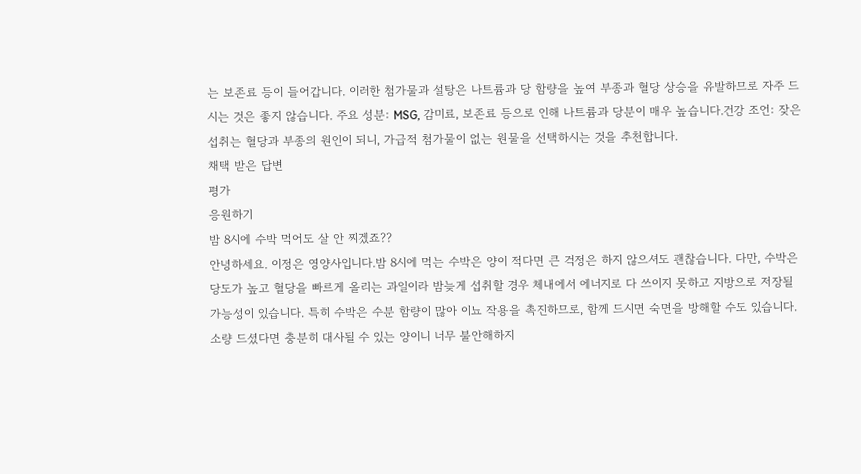는 보존료 등이 들어갑니다. 이러한 첨가물과 설탕은 나트륨과 당 함량을 높여 부종과 혈당 상승을 유발하므로 자주 드시는 것은 좋지 않습니다. 주요 성분: MSG, 감미료, 보존료 등으로 인해 나트륨과 당분이 매우 높습니다.건강 조언: 잦은 섭취는 혈당과 부종의 원인이 되니, 가급적 첨가물이 없는 원물을 선택하시는 것을 추천합니다.
채택 받은 답변
평가
응원하기
밤 8시에 수박 먹어도 살 안 찌겠죠??
안녕하세요. 이정은 영양사입니다.밤 8시에 먹는 수박은 양이 적다면 큰 걱정은 하지 않으셔도 괜찮습니다. 다만, 수박은 당도가 높고 혈당을 빠르게 올리는 과일이라 밤늦게 섭취할 경우 체내에서 에너지로 다 쓰이지 못하고 지방으로 저장될 가능성이 있습니다. 특히 수박은 수분 함량이 많아 이뇨 작용을 촉진하므로, 함께 드시면 숙면을 방해할 수도 있습니다. 소량 드셨다면 충분히 대사될 수 있는 양이니 너무 불안해하지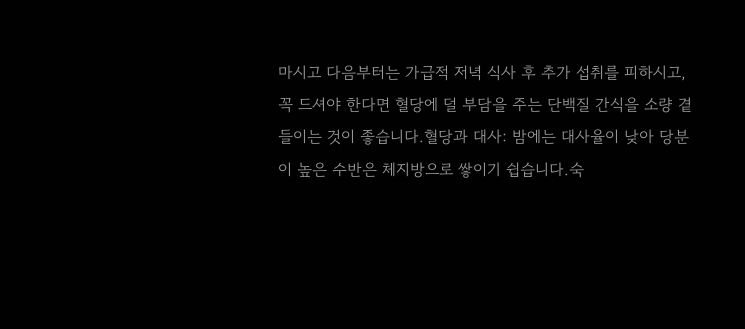마시고 다음부터는 가급적 저녁 식사 후 추가 섭취를 피하시고, 꼭 드셔야 한다면 혈당에 덜 부담을 주는 단백질 간식을 소량 곁들이는 것이 좋습니다.혈당과 대사: 밤에는 대사율이 낮아 당분이 높은 수반은 체지방으로 쌓이기 쉽습니다.숙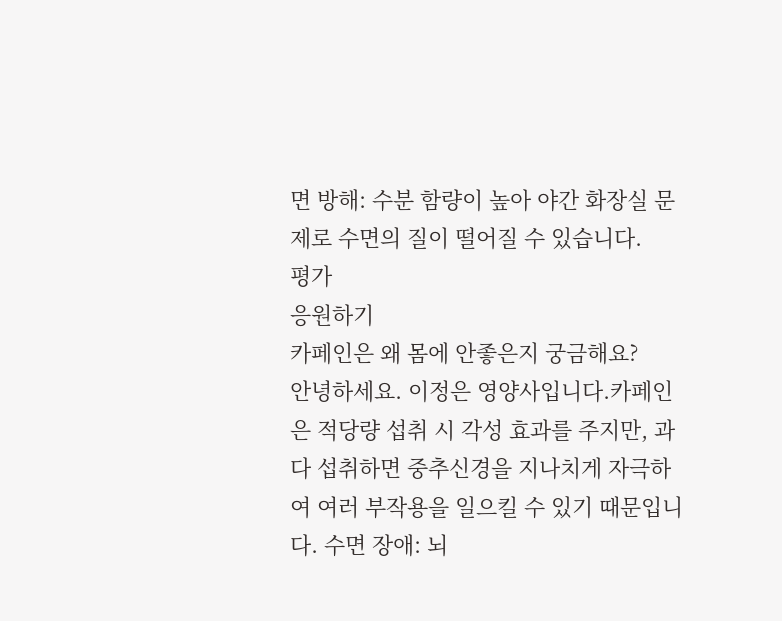면 방해: 수분 함량이 높아 야간 화장실 문제로 수면의 질이 떨어질 수 있습니다.
평가
응원하기
카페인은 왜 몸에 안좋은지 궁금해요?
안녕하세요. 이정은 영양사입니다.카페인은 적당량 섭취 시 각성 효과를 주지만, 과다 섭취하면 중추신경을 지나치게 자극하여 여러 부작용을 일으킬 수 있기 때문입니다. 수면 장애: 뇌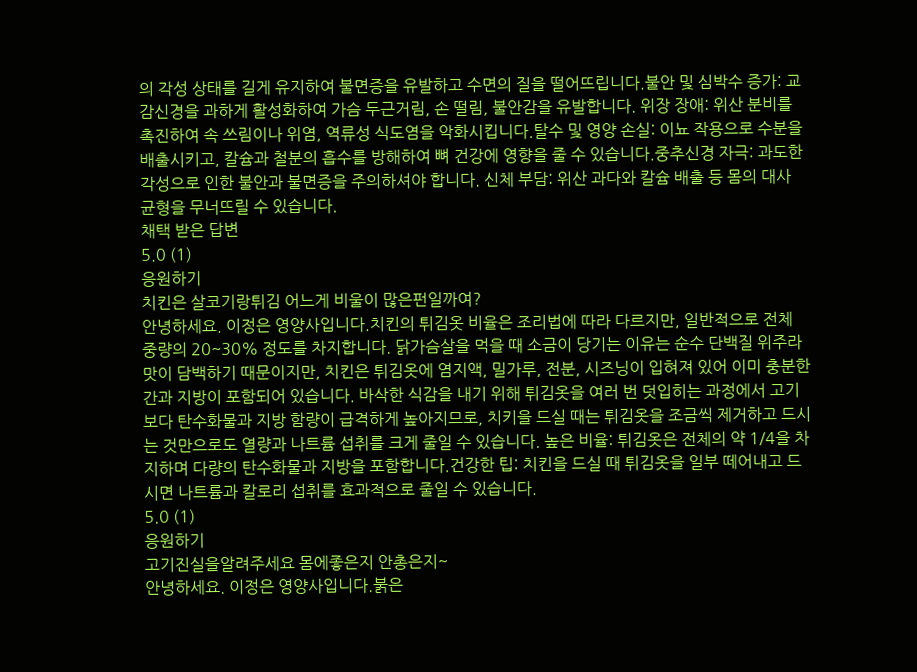의 각성 상태를 길게 유지하여 불면증을 유발하고 수면의 질을 떨어뜨립니다.불안 및 심박수 증가: 교감신경을 과하게 활성화하여 가슴 두근거림, 손 떨림, 불안감을 유발합니다. 위장 장애: 위산 분비를 촉진하여 속 쓰림이나 위염, 역류성 식도염을 악화시킵니다.탈수 및 영양 손실: 이뇨 작용으로 수분을 배출시키고, 칼슘과 철분의 흡수를 방해하여 뼈 건강에 영향을 줄 수 있습니다.중추신경 자극: 과도한 각성으로 인한 불안과 불면증을 주의하셔야 합니다. 신체 부담: 위산 과다와 칼슘 배출 등 몸의 대사 균형을 무너뜨릴 수 있습니다.
채택 받은 답변
5.0 (1)
응원하기
치킨은 살코기랑튀김 어느게 비울이 많은펀일까여?
안녕하세요. 이정은 영양사입니다.치킨의 튀김옷 비율은 조리법에 따라 다르지만, 일반적으로 전체 중량의 20~30% 정도를 차지합니다. 닭가슴살을 먹을 때 소금이 당기는 이유는 순수 단백질 위주라 맛이 담백하기 때문이지만, 치킨은 튀김옷에 염지액, 밀가루, 전분, 시즈닝이 입혀져 있어 이미 충분한 간과 지방이 포함되어 있습니다. 바삭한 식감을 내기 위해 튀김옷을 여러 번 덧입히는 과정에서 고기보다 탄수화물과 지방 함량이 급격하게 높아지므로, 치키을 드실 때는 튀김옷을 조금씩 제거하고 드시는 것만으로도 열량과 나트륨 섭취를 크게 줄일 수 있습니다. 높은 비율: 튀김옷은 전체의 약 1/4을 차지하며 다량의 탄수화물과 지방을 포함합니다.건강한 팁: 치킨을 드실 때 튀김옷을 일부 떼어내고 드시면 나트륨과 칼로리 섭취를 효과적으로 줄일 수 있습니다.
5.0 (1)
응원하기
고기진실을알려주세요 몸에좋은지 안총은지~
안녕하세요. 이정은 영양사입니다.붉은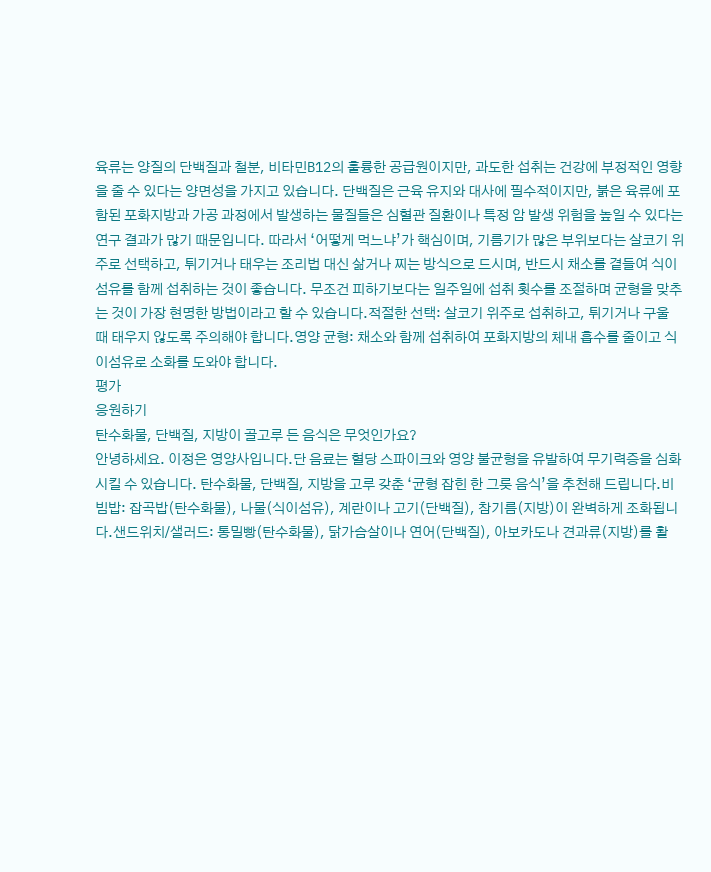육류는 양질의 단백질과 철분, 비타민B12의 훌륭한 공급원이지만, 과도한 섭취는 건강에 부정적인 영향을 줄 수 있다는 양면성을 가지고 있습니다. 단백질은 근육 유지와 대사에 필수적이지만, 붉은 육류에 포함된 포화지방과 가공 과정에서 발생하는 물질들은 심혈관 질환이나 특정 암 발생 위험을 높일 수 있다는 연구 결과가 많기 때문입니다. 따라서 ‘어떻게 먹느냐’가 핵심이며, 기름기가 많은 부위보다는 살코기 위주로 선택하고, 튀기거나 태우는 조리법 대신 삶거나 찌는 방식으로 드시며, 반드시 채소를 곁들여 식이섬유를 함께 섭취하는 것이 좋습니다. 무조건 피하기보다는 일주일에 섭취 횟수를 조절하며 균형을 맞추는 것이 가장 현명한 방법이라고 할 수 있습니다.적절한 선택: 살코기 위주로 섭취하고, 튀기거나 구울 때 태우지 않도록 주의해야 합니다.영양 균형: 채소와 함께 섭취하여 포화지방의 체내 흡수를 줄이고 식이섬유로 소화를 도와야 합니다.
평가
응원하기
탄수화물, 단백질, 지방이 골고루 든 음식은 무엇인가요?
안녕하세요. 이정은 영양사입니다.단 음료는 혈당 스파이크와 영양 불균형을 유발하여 무기력증을 심화시킬 수 있습니다. 탄수화물, 단백질, 지방을 고루 갖춘 ‘균형 잡힌 한 그릇 음식’을 추천해 드립니다.비빔밥: 잡곡밥(탄수화물), 나물(식이섬유), 계란이나 고기(단백질), 참기름(지방)이 완벽하게 조화됩니다.샌드위치/샐러드: 통밀빵(탄수화물), 닭가슴살이나 연어(단백질), 아보카도나 견과류(지방)를 활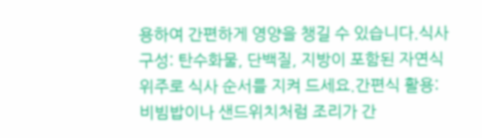용하여 간편하게 영양을 챙길 수 있습니다.식사 구성: 탄수화물, 단백질, 지방이 포함된 자연식 위주로 식사 순서를 지켜 드세요.간편식 활용: 비빔밥이나 샌드위치처럼 조리가 간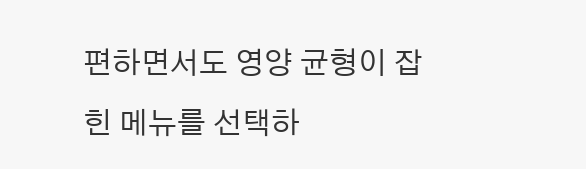편하면서도 영양 균형이 잡힌 메뉴를 선택하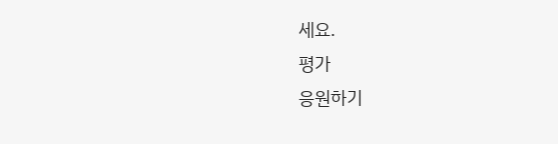세요.
평가
응원하기